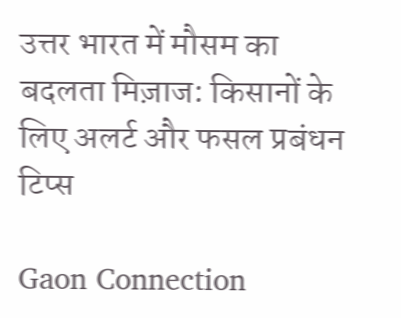उत्तर भारत में मौसम का बदलता मिज़ाज: किसानों के लिए अलर्ट और फसल प्रबंधन टिप्स

Gaon Connection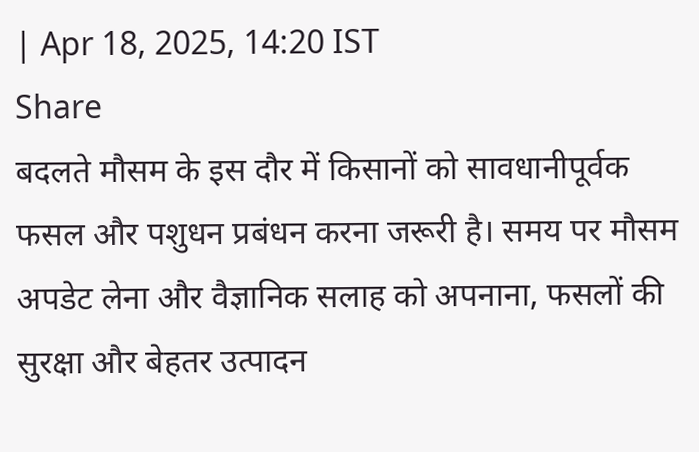| Apr 18, 2025, 14:20 IST
Share
बदलते मौसम के इस दौर में किसानों को सावधानीपूर्वक फसल और पशुधन प्रबंधन करना जरूरी है। समय पर मौसम अपडेट लेना और वैज्ञानिक सलाह को अपनाना, फसलों की सुरक्षा और बेहतर उत्पादन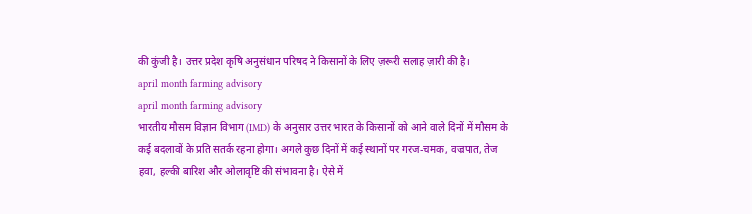की कुंजी है। उत्तर प्रदेश कृषि अनुसंधान परिषद ने किसानों के लिए ज़रूरी सलाह ज़ारी की है।
april month farming advisory
april month farming advisory
भारतीय मौसम विज्ञान विभाग (IMD) के अनुसार उत्तर भारत के किसानों को आने वाले दिनों में मौसम के कई बदलावों के प्रति सतर्क रहना होगा। अगले कुछ दिनों में कई स्थानों पर गरज-चमक, वज्रपात, तेज हवा, हल्की बारिश और ओलावृष्टि की संभावना है। ऐसे में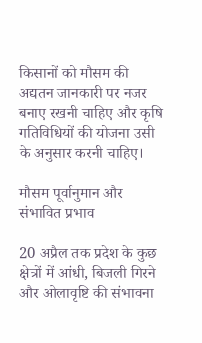किसानों को मौसम की अद्यतन जानकारी पर नजर बनाए रखनी चाहिए और कृषि गतिविधियों की योजना उसी के अनुसार करनी चाहिए।

मौसम पूर्वानुमान और संभावित प्रभाव

20 अप्रैल तक प्रदेश के कुछ क्षेत्रों में आंधी, बिजली गिरने और ओलावृष्टि की संभावना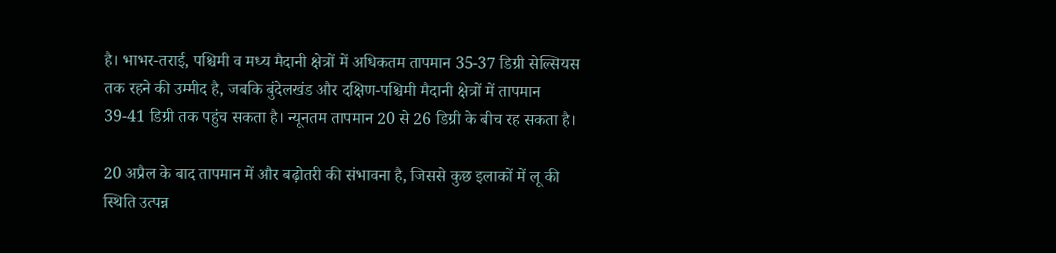है। भाभर-तराई, पश्चिमी व मध्य मैदानी क्षेत्रों में अधिकतम तापमान 35-37 डिग्री सेल्सियस तक रहने की उम्मीद है, जबकि बुंदेलखंड और दक्षिण-पश्चिमी मैदानी क्षेत्रों में तापमान 39-41 डिग्री तक पहुंच सकता है। न्यूनतम तापमान 20 से 26 डिग्री के बीच रह सकता है।

20 अप्रैल के बाद तापमान में और बढ़ोतरी की संभावना है, जिससे कुछ इलाकों में लू की स्थिति उत्पन्न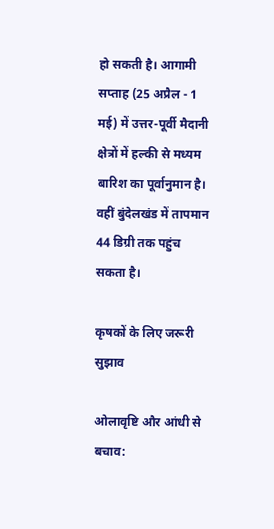हो सकती है। आगामी सप्ताह (25 अप्रैल - 1 मई) में उत्तर-पूर्वी मैदानी क्षेत्रों में हल्की से मध्यम बारिश का पूर्वानुमान है। वहीं बुंदेलखंड में तापमान 44 डिग्री तक पहुंच सकता है।

कृषकों के लिए जरूरी सुझाव

ओलावृष्टि और आंधी से बचाव: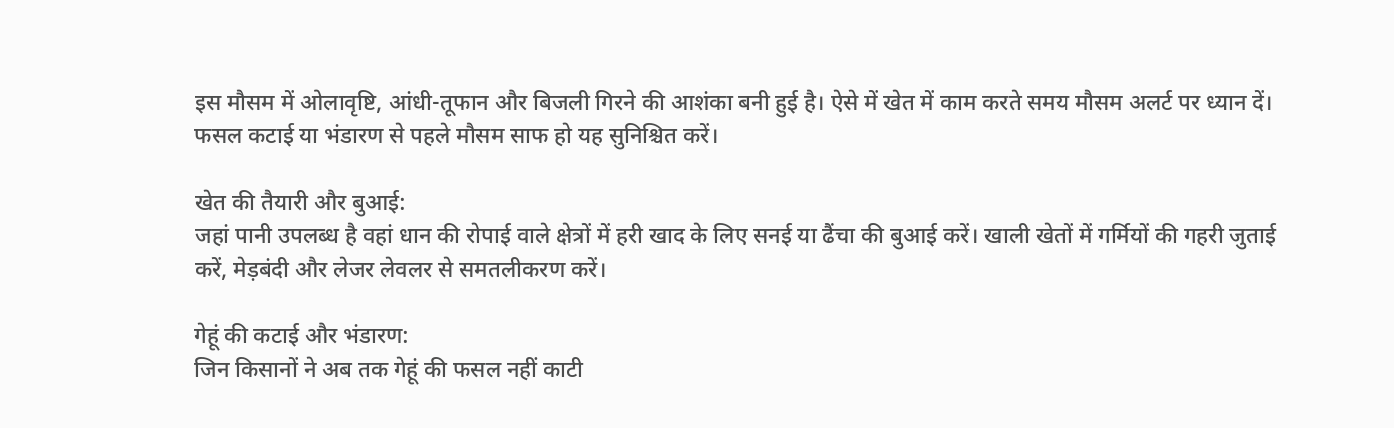इस मौसम में ओलावृष्टि, आंधी-तूफान और बिजली गिरने की आशंका बनी हुई है। ऐसे में खेत में काम करते समय मौसम अलर्ट पर ध्यान दें। फसल कटाई या भंडारण से पहले मौसम साफ हो यह सुनिश्चित करें।

खेत की तैयारी और बुआई:
जहां पानी उपलब्ध है वहां धान की रोपाई वाले क्षेत्रों में हरी खाद के लिए सनई या ढैंचा की बुआई करें। खाली खेतों में गर्मियों की गहरी जुताई करें, मेड़बंदी और लेजर लेवलर से समतलीकरण करें।

गेहूं की कटाई और भंडारण:
जिन किसानों ने अब तक गेहूं की फसल नहीं काटी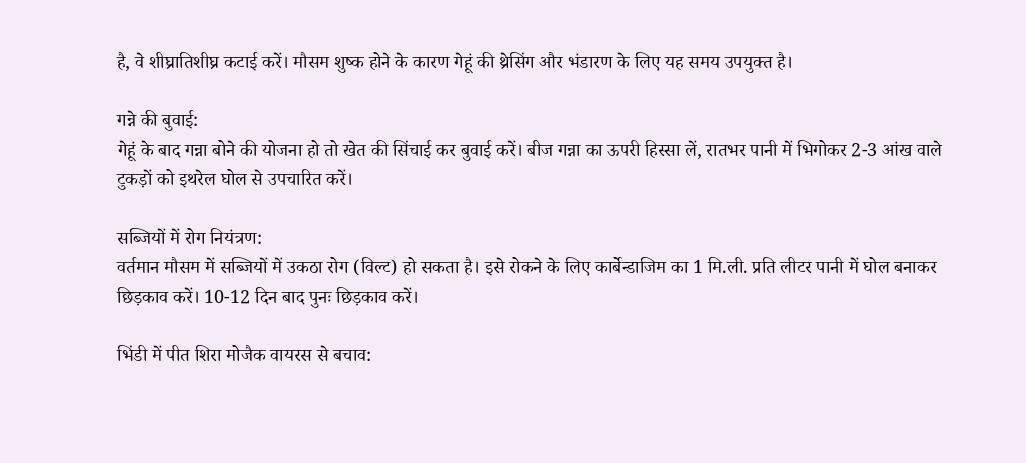है, वे शीघ्रातिशीघ्र कटाई करें। मौसम शुष्क होने के कारण गेहूं की थ्रेसिंग और भंडारण के लिए यह समय उपयुक्त है।

गन्ने की बुवाई:
गेहूं के बाद गन्ना बोने की योजना हो तो खेत की सिंचाई कर बुवाई करें। बीज गन्ना का ऊपरी हिस्सा लें, रातभर पानी में भिगोकर 2-3 आंख वाले टुकड़ों को इथरेल घोल से उपचारित करें।

सब्जियों में रोग नियंत्रण:
वर्तमान मौसम में सब्जियों में उकठा रोग (विल्ट) हो सकता है। इसे रोकने के लिए कार्बेन्डाजिम का 1 मि.ली. प्रति लीटर पानी में घोल बनाकर छिड़काव करें। 10-12 दिन बाद पुनः छिड़काव करें।

भिंडी में पीत शिरा मोजैक वायरस से बचाव: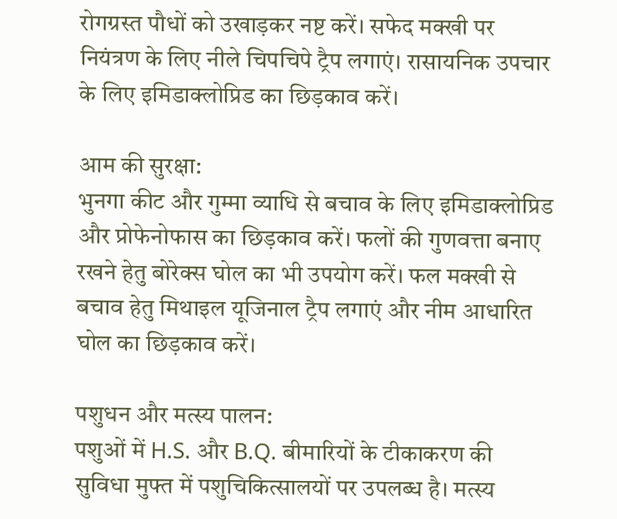रोगग्रस्त पौधों को उखाड़कर नष्ट करें। सफेद मक्खी पर नियंत्रण के लिए नीले चिपचिपे ट्रैप लगाएं। रासायनिक उपचार के लिए इमिडाक्लोप्रिड का छिड़काव करें।

आम की सुरक्षा:
भुनगा कीट और गुम्मा व्याधि से बचाव के लिए इमिडाक्लोप्रिड और प्रोफेनोफास का छिड़काव करें। फलों की गुणवत्ता बनाए रखने हेतु बोरेक्स घोल का भी उपयोग करें। फल मक्खी से बचाव हेतु मिथाइल यूजिनाल ट्रैप लगाएं और नीम आधारित घोल का छिड़काव करें।

पशुधन और मत्स्य पालन:
पशुओं में H.S. और B.Q. बीमारियों के टीकाकरण की सुविधा मुफ्त में पशुचिकित्सालयों पर उपलब्ध है। मत्स्य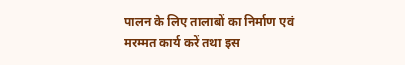पालन के लिए तालाबों का निर्माण एवं मरम्मत कार्य करें तथा इस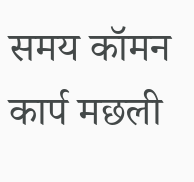समय कॉमन कार्प मछली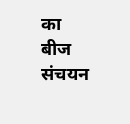का बीज संचयन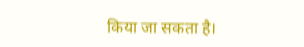किया जा सकता है।